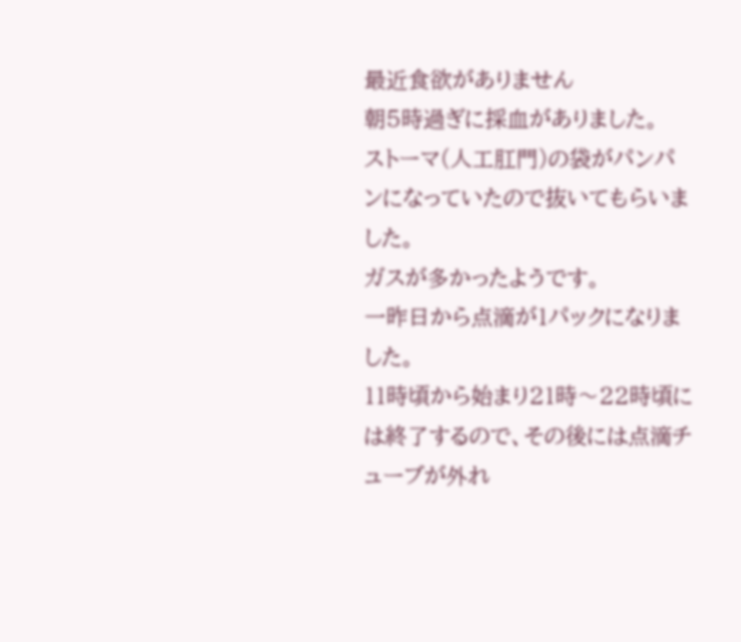最近食欲がありません
朝5時過ぎに採血がありました。
ストーマ(人工肛門)の袋がパンパンになっていたので抜いてもらいました。
ガスが多かったようです。
一昨日から点滴が1パックになりました。
11時頃から始まり21時〜22時頃には終了するので、その後には点滴チューブが外れ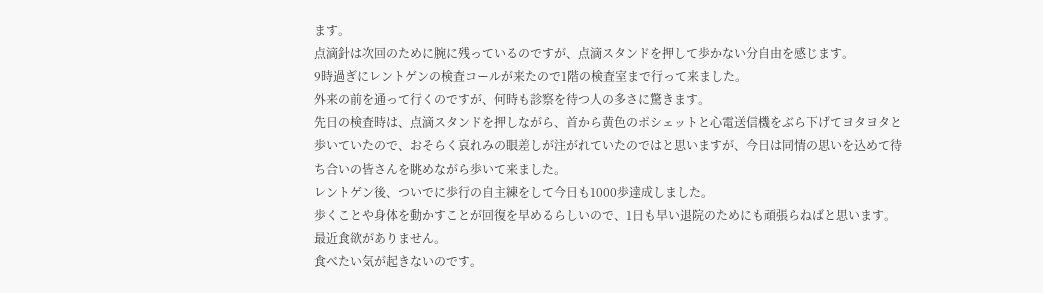ます。
点滴針は次回のために腕に残っているのですが、点滴スタンドを押して歩かない分自由を感じます。
9時過ぎにレントゲンの検査コールが来たので1階の検査室まで行って来ました。
外来の前を通って行くのですが、何時も診察を待つ人の多さに驚きます。
先日の検査時は、点滴スタンドを押しながら、首から黄色のポシェットと心電送信機をぶら下げてヨタヨタと歩いていたので、おそらく哀れみの眼差しが注がれていたのではと思いますが、今日は同情の思いを込めて待ち合いの皆さんを眺めながら歩いて来ました。
レントゲン後、ついでに歩行の自主練をして今日も1000歩達成しました。
歩くことや身体を動かすことが回復を早めるらしいので、1日も早い退院のためにも頑張らねばと思います。
最近食欲がありません。
食べたい気が起きないのです。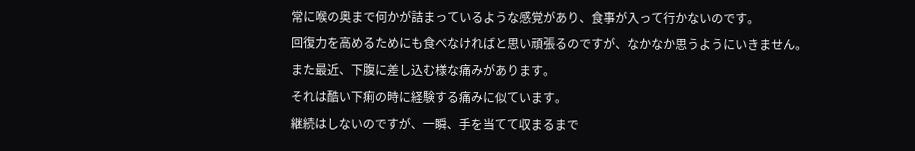常に喉の奥まで何かが詰まっているような感覚があり、食事が入って行かないのです。
回復力を高めるためにも食べなければと思い頑張るのですが、なかなか思うようにいきません。
また最近、下腹に差し込む様な痛みがあります。
それは酷い下痢の時に経験する痛みに似ています。
継続はしないのですが、一瞬、手を当てて収まるまで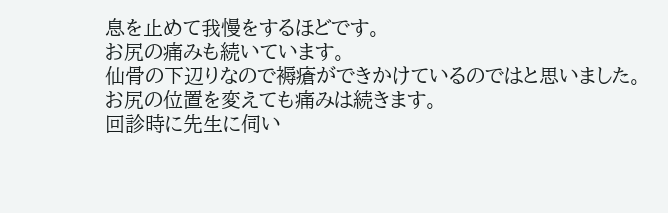息を止めて我慢をするほどです。
お尻の痛みも続いています。
仙骨の下辺りなので褥瘡ができかけているのではと思いました。
お尻の位置を変えても痛みは続きます。
回診時に先生に伺い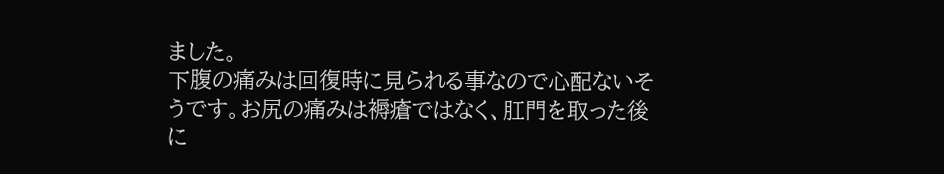ました。
下腹の痛みは回復時に見られる事なので心配ないそうです。お尻の痛みは褥瘡ではなく、肛門を取った後に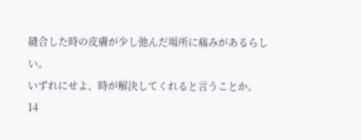縫合した時の皮膚が少し弛んだ場所に痛みがあるらしい。
いずれにせよ、時が解決してくれると言うことか。
14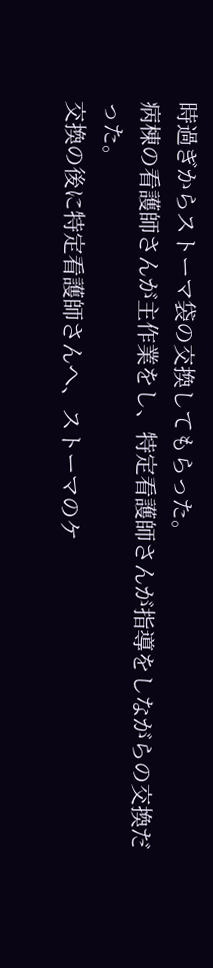時過ぎからストーマ袋の交換してもらった。
病棟の看護師さんが主作業をし、特定看護師さんが指導をしながらの交換だった。
交換の後に特定看護師さんへ、ストーマのケ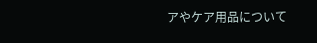アやケア用品について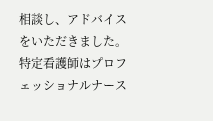相談し、アドバイスをいただきました。
特定看護師はプロフェッショナルナース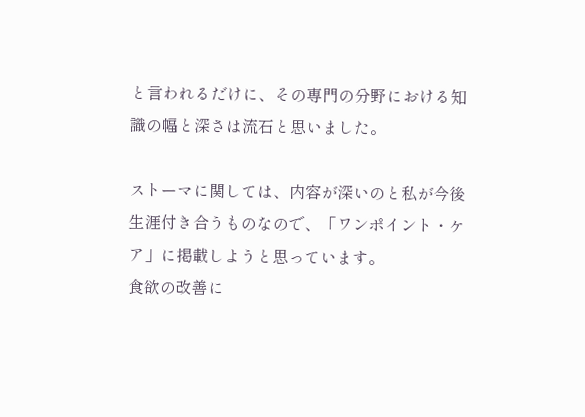と言われるだけに、その専門の分野における知識の幅と深さは流石と思いました。

ストーマに関しては、内容が深いのと私が今後生涯付き合うものなので、「ワンポイント・ケア」に掲載しようと思っています。
食欲の改善に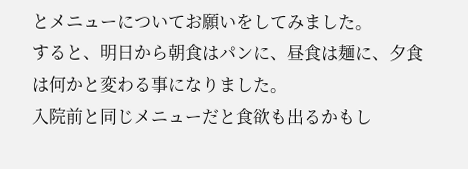とメニューについてお願いをしてみました。
すると、明日から朝食はパンに、昼食は麺に、夕食は何かと変わる事になりました。
入院前と同じメニューだと食欲も出るかもし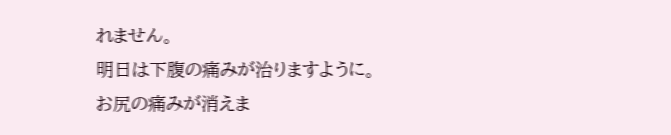れません。
明日は下腹の痛みが治りますように。
お尻の痛みが消えま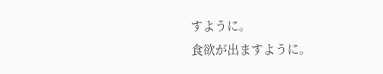すように。
食欲が出ますように。